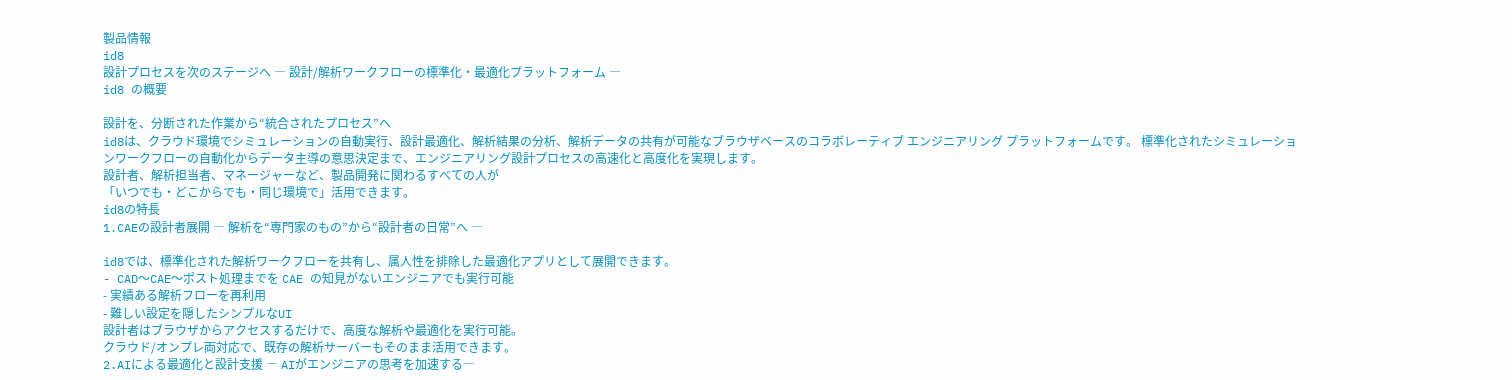製品情報
id8
設計プロセスを次のステージへ ― 設計/解析ワークフローの標準化・最適化プラットフォーム ―
id8 の概要

設計を、分断された作業から“統合されたプロセス”へ
id8は、クラウド環境でシミュレーションの自動実行、設計最適化、解析結果の分析、解析データの共有が可能なブラウザベースのコラボレーティブ エンジニアリング プラットフォームです。 標準化されたシミュレーションワークフローの自動化からデータ主導の意思決定まで、エンジニアリング設計プロセスの高速化と高度化を実現します。
設計者、解析担当者、マネージャーなど、製品開発に関わるすべての人が
「いつでも・どこからでも・同じ環境で」活用できます。
id8の特長
1.CAEの設計者展開 ― 解析を“専門家のもの”から“設計者の日常”へ ―

id8では、標準化された解析ワークフローを共有し、属人性を排除した最適化アプリとして展開できます。
- CAD〜CAE〜ポスト処理までを CAE の知見がないエンジニアでも実行可能
- 実績ある解析フローを再利用
- 難しい設定を隠したシンプルなUI
設計者はブラウザからアクセスするだけで、高度な解析や最適化を実行可能。
クラウド/オンプレ両対応で、既存の解析サーバーもそのまま活用できます。
2.AIによる最適化と設計支援 ― AIがエンジニアの思考を加速する―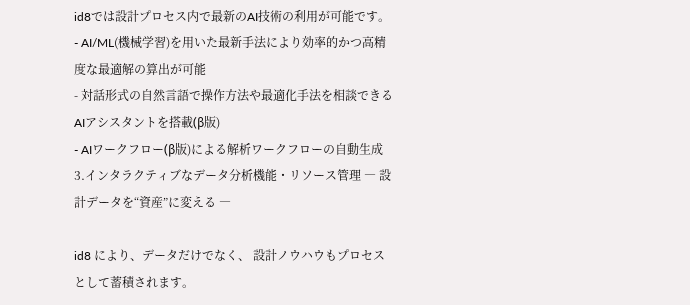id8では設計プロセス内で最新のAI技術の利用が可能です。
- AI/ML(機械学習)を用いた最新手法により効率的かつ高精度な最適解の算出が可能
- 対話形式の自然言語で操作方法や最適化手法を相談できるAIアシスタントを搭載(β版)
- AIワークフロー(β版)による解析ワークフローの自動生成
3.インタラクティブなデータ分析機能・リソース管理 ― 設計データを“資産”に変える ―

id8 により、データだけでなく、 設計ノウハウもプロセスとして蓄積されます。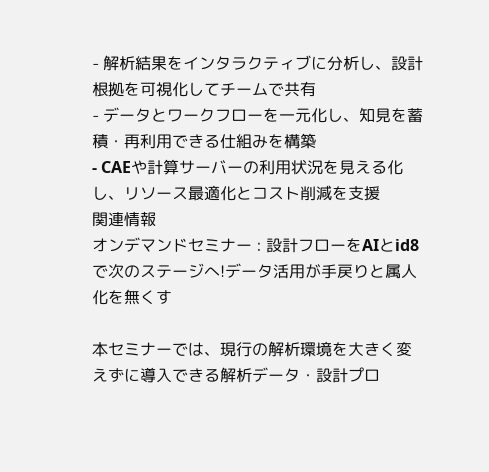- 解析結果をインタラクティブに分析し、設計根拠を可視化してチームで共有
- データとワークフローを一元化し、知見を蓄積・再利用できる仕組みを構築
- CAEや計算サーバーの利用状況を見える化し、リソース最適化とコスト削減を支援
関連情報
オンデマンドセミナー : 設計フローをAIとid8で次のステージへ!データ活用が手戻りと属人化を無くす

本セミナーでは、現行の解析環境を大きく変えずに導入できる解析データ・設計プロ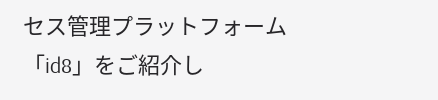セス管理プラットフォーム「id8」をご紹介し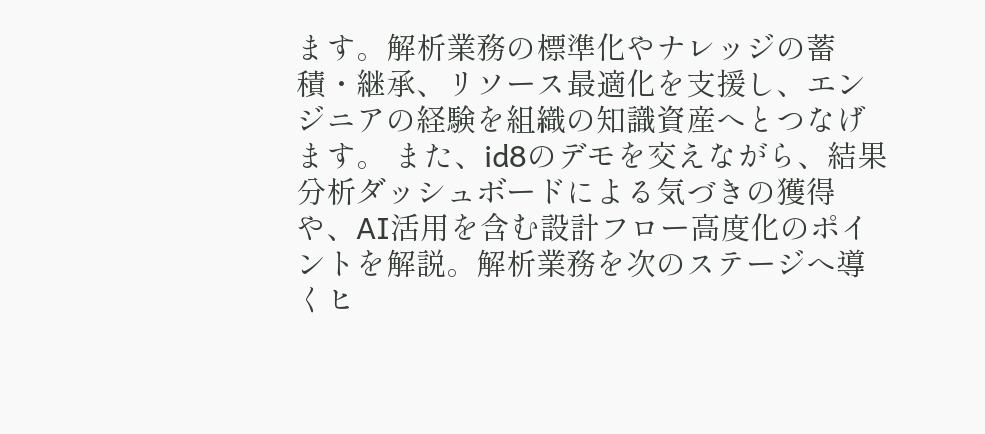ます。解析業務の標準化やナレッジの蓄積・継承、リソース最適化を支援し、エンジニアの経験を組織の知識資産へとつなげます。 また、id8のデモを交えながら、結果分析ダッシュボードによる気づきの獲得や、AI活用を含む設計フロー高度化のポイントを解説。解析業務を次のステージへ導くヒ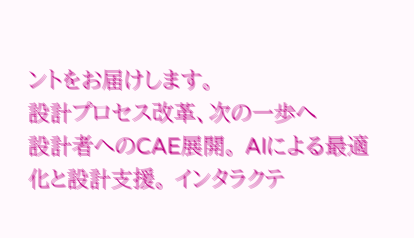ントをお届けします。
設計プロセス改革、次の一歩へ
設計者へのCAE展開。 AIによる最適化と設計支援。 インタラクテ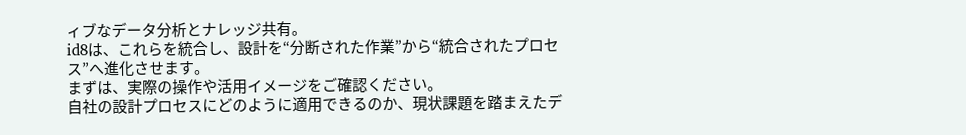ィブなデータ分析とナレッジ共有。
id8は、これらを統合し、設計を“分断された作業”から“統合されたプロセス”へ進化させます。
まずは、実際の操作や活用イメージをご確認ください。
自社の設計プロセスにどのように適用できるのか、現状課題を踏まえたデ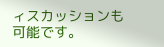ィスカッションも可能です。